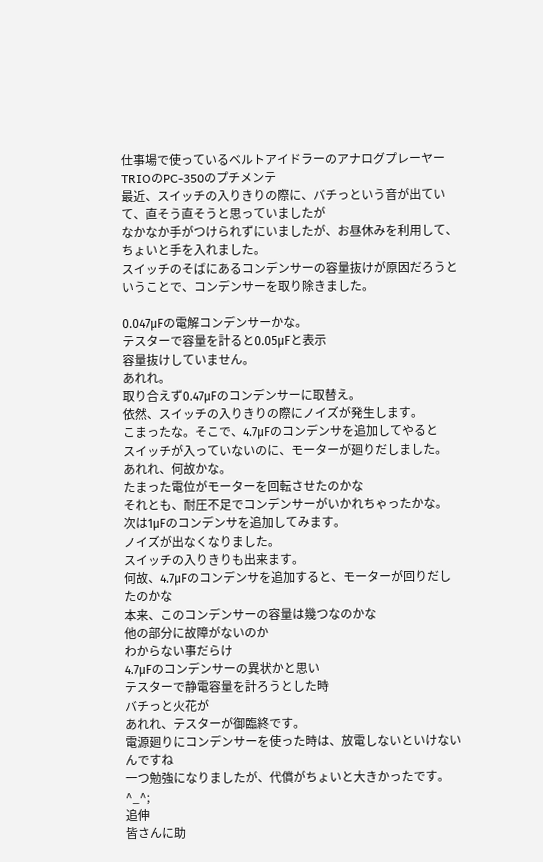仕事場で使っているベルトアイドラーのアナログプレーヤー TRIOのPC-350のプチメンテ
最近、スイッチの入りきりの際に、バチっという音が出ていて、直そう直そうと思っていましたが
なかなか手がつけられずにいましたが、お昼休みを利用して、ちょいと手を入れました。
スイッチのそばにあるコンデンサーの容量抜けが原因だろうということで、コンデンサーを取り除きました。

0.047μFの電解コンデンサーかな。
テスターで容量を計ると0.05μFと表示
容量抜けしていません。
あれれ。
取り合えず0.47μFのコンデンサーに取替え。
依然、スイッチの入りきりの際にノイズが発生します。
こまったな。そこで、4.7μFのコンデンサを追加してやると
スイッチが入っていないのに、モーターが廻りだしました。
あれれ、何故かな。
たまった電位がモーターを回転させたのかな
それとも、耐圧不足でコンデンサーがいかれちゃったかな。
次は1μFのコンデンサを追加してみます。
ノイズが出なくなりました。
スイッチの入りきりも出来ます。
何故、4.7μFのコンデンサを追加すると、モーターが回りだしたのかな
本来、このコンデンサーの容量は幾つなのかな
他の部分に故障がないのか
わからない事だらけ
4.7μFのコンデンサーの異状かと思い
テスターで静電容量を計ろうとした時
バチっと火花が
あれれ、テスターが御臨終です。
電源廻りにコンデンサーを使った時は、放電しないといけないんですね
一つ勉強になりましたが、代償がちょいと大きかったです。^_^;
追伸
皆さんに助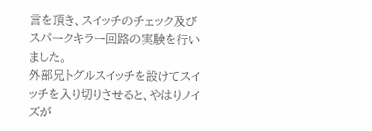言を頂き、スイッチのチェック及びスパークキラー回路の実験を行いました。
外部兄トグルスイッチを設けてスイッチを入り切りさせると、やはりノイズが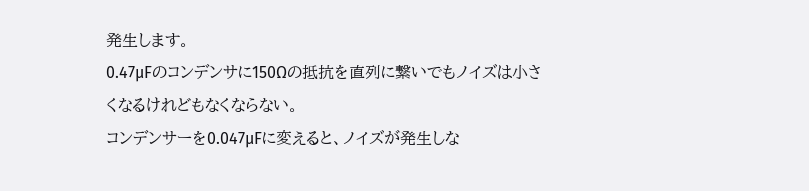発生します。
0.47μFのコンデンサに150Ωの抵抗を直列に繋いでもノイズは小さくなるけれどもなくならない。
コンデンサーを0.047μFに変えると、ノイズが発生しな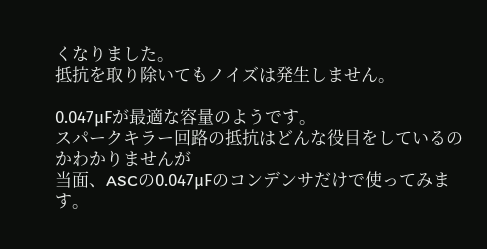くなりました。
抵抗を取り除いてもノイズは発生しません。

0.047μFが最適な容量のようです。
スパークキラー回路の抵抗はどんな役目をしているのかわかりませんが
当面、ASCの0.047μFのコンデンサだけで使ってみます。